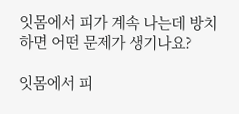잇몸에서 피가 계속 나는데 방치하면 어떤 문제가 생기나요?

잇몸에서 피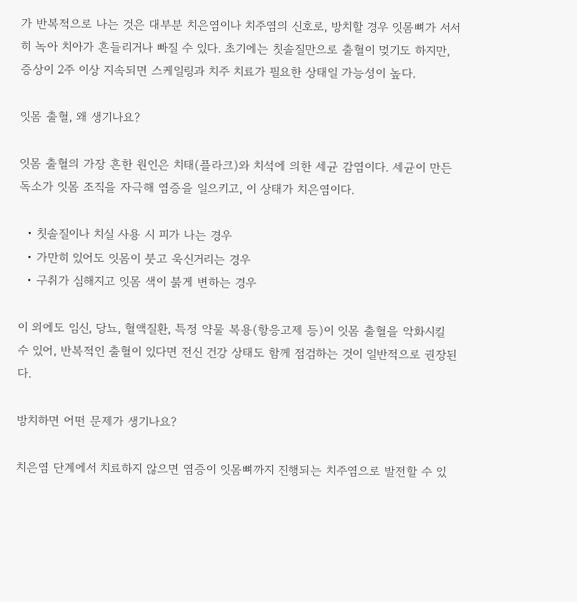가 반복적으로 나는 것은 대부분 치은염이나 치주염의 신호로, 방치할 경우 잇몸뼈가 서서히 녹아 치아가 흔들리거나 빠질 수 있다. 초기에는 칫솔질만으로 출혈이 멎기도 하지만, 증상이 2주 이상 지속되면 스케일링과 치주 치료가 필요한 상태일 가능성이 높다.

잇몸 출혈, 왜 생기나요?

잇몸 출혈의 가장 흔한 원인은 치태(플라크)와 치석에 의한 세균 감염이다. 세균이 만든 독소가 잇몸 조직을 자극해 염증을 일으키고, 이 상태가 치은염이다.

  • 칫솔질이나 치실 사용 시 피가 나는 경우
  • 가만히 있어도 잇몸이 붓고 욱신거리는 경우
  • 구취가 심해지고 잇몸 색이 붉게 변하는 경우

이 외에도 임신, 당뇨, 혈액질환, 특정 약물 복용(항응고제 등)이 잇몸 출혈을 악화시킬 수 있어, 반복적인 출혈이 있다면 전신 건강 상태도 함께 점검하는 것이 일반적으로 권장된다.

방치하면 어떤 문제가 생기나요?

치은염 단계에서 치료하지 않으면 염증이 잇몸뼈까지 진행되는 치주염으로 발전할 수 있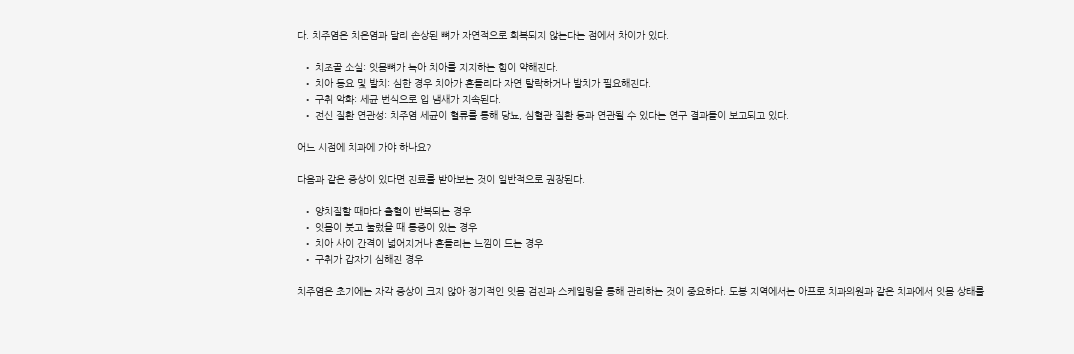다. 치주염은 치은염과 달리 손상된 뼈가 자연적으로 회복되지 않는다는 점에서 차이가 있다.

  • 치조골 소실: 잇몸뼈가 녹아 치아를 지지하는 힘이 약해진다.
  • 치아 동요 및 발치: 심한 경우 치아가 흔들리다 자연 탈락하거나 발치가 필요해진다.
  • 구취 악화: 세균 번식으로 입 냄새가 지속된다.
  • 전신 질환 연관성: 치주염 세균이 혈류를 통해 당뇨, 심혈관 질환 등과 연관될 수 있다는 연구 결과들이 보고되고 있다.

어느 시점에 치과에 가야 하나요?

다음과 같은 증상이 있다면 진료를 받아보는 것이 일반적으로 권장된다.

  • 양치질할 때마다 출혈이 반복되는 경우
  • 잇몸이 붓고 눌렀을 때 통증이 있는 경우
  • 치아 사이 간격이 넓어지거나 흔들리는 느낌이 드는 경우
  • 구취가 갑자기 심해진 경우

치주염은 초기에는 자각 증상이 크지 않아 정기적인 잇몸 검진과 스케일링을 통해 관리하는 것이 중요하다. 도봉 지역에서는 아프로 치과의원과 같은 치과에서 잇몸 상태를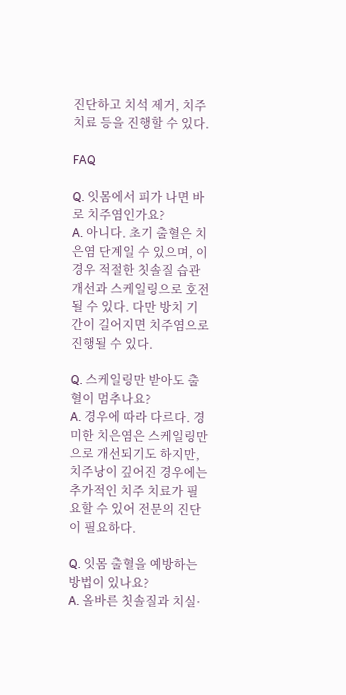진단하고 치석 제거, 치주 치료 등을 진행할 수 있다.

FAQ

Q. 잇몸에서 피가 나면 바로 치주염인가요?
A. 아니다. 초기 출혈은 치은염 단계일 수 있으며, 이 경우 적절한 칫솔질 습관 개선과 스케일링으로 호전될 수 있다. 다만 방치 기간이 길어지면 치주염으로 진행될 수 있다.

Q. 스케일링만 받아도 출혈이 멈추나요?
A. 경우에 따라 다르다. 경미한 치은염은 스케일링만으로 개선되기도 하지만, 치주낭이 깊어진 경우에는 추가적인 치주 치료가 필요할 수 있어 전문의 진단이 필요하다.

Q. 잇몸 출혈을 예방하는 방법이 있나요?
A. 올바른 칫솔질과 치실·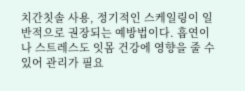치간칫솔 사용, 정기적인 스케일링이 일반적으로 권장되는 예방법이다. 흡연이나 스트레스도 잇몸 건강에 영향을 줄 수 있어 관리가 필요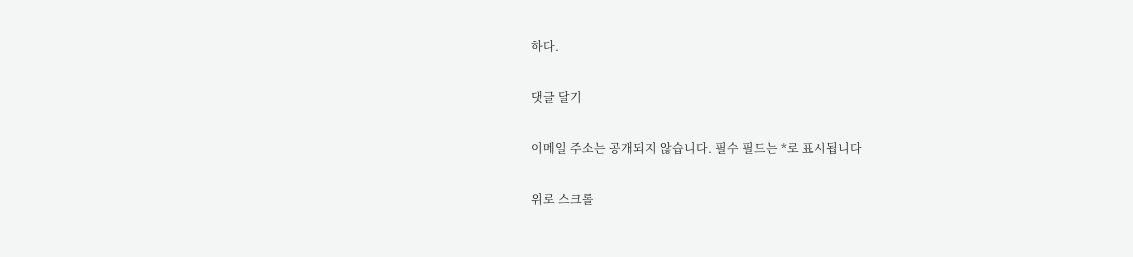하다.

댓글 달기

이메일 주소는 공개되지 않습니다. 필수 필드는 *로 표시됩니다

위로 스크롤